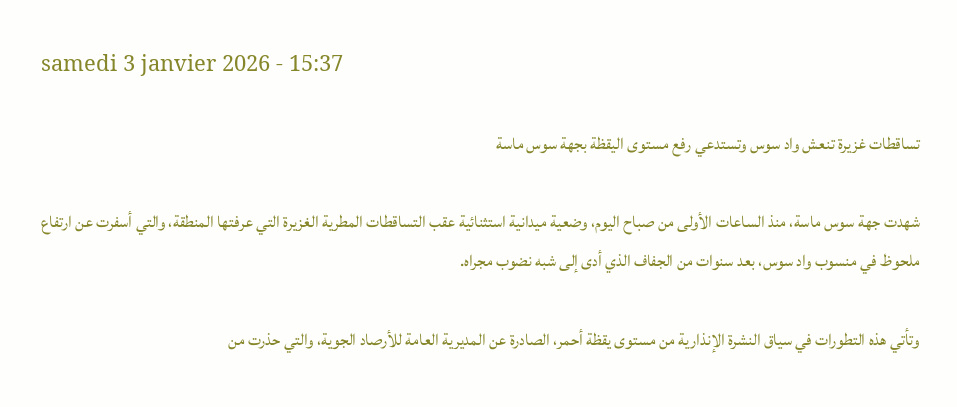samedi 3 janvier 2026 - 15:37

تساقطات غزيرة تنعش واد سوس وتستدعي رفع مستوى اليقظة بجهة سوس ماسة

شهدت جهة سوس ماسة، منذ الساعات الأولى من صباح اليوم، وضعية ميدانية استثنائية عقب التساقطات المطرية الغزيرة التي عرفتها المنطقة، والتي أسفرت عن ارتفاع ملحوظ في منسوب واد سوس، بعد سنوات من الجفاف الذي أدى إلى شبه نضوب مجراه.

وتأتي هذه التطورات في سياق النشرة الإنذارية من مستوى يقظة أحمر، الصادرة عن المديرية العامة للأرصاد الجوية، والتي حذرت من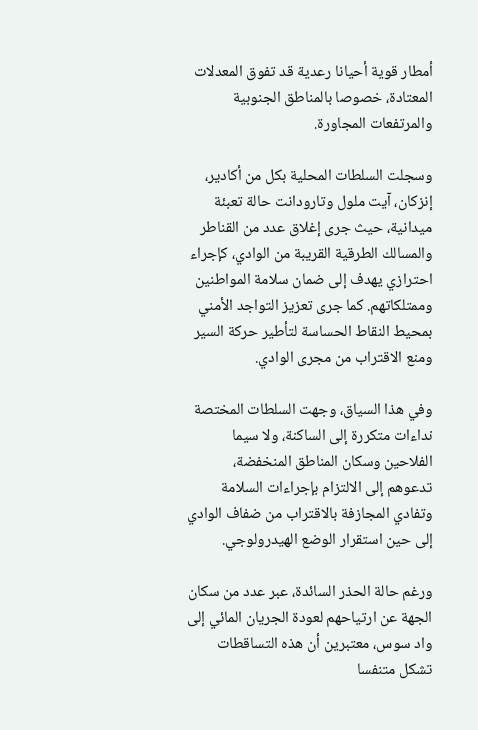أمطار قوية أحيانا رعدية قد تفوق المعدلات المعتادة، خصوصا بالمناطق الجنوبية والمرتفعات المجاورة.

وسجلت السلطات المحلية بكل من أكادير، إنزكان، آيت ملول وتارودانت حالة تعبئة ميدانية، حيث جرى إغلاق عدد من القناطر والمسالك الطرقية القريبة من الوادي، كإجراء احترازي يهدف إلى ضمان سلامة المواطنين وممتلكاتهم. كما جرى تعزيز التواجد الأمني بمحيط النقاط الحساسة لتأطير حركة السير ومنع الاقتراب من مجرى الوادي.

وفي هذا السياق، وجهت السلطات المختصة نداءات متكررة إلى الساكنة، ولا سيما الفلاحين وسكان المناطق المنخفضة، تدعوهم إلى الالتزام بإجراءات السلامة وتفادي المجازفة بالاقتراب من ضفاف الوادي إلى حين استقرار الوضع الهيدرولوجي.

ورغم حالة الحذر السائدة، عبر عدد من سكان الجهة عن ارتياحهم لعودة الجريان المائي إلى واد سوس، معتبرين أن هذه التساقطات تشكل متنفسا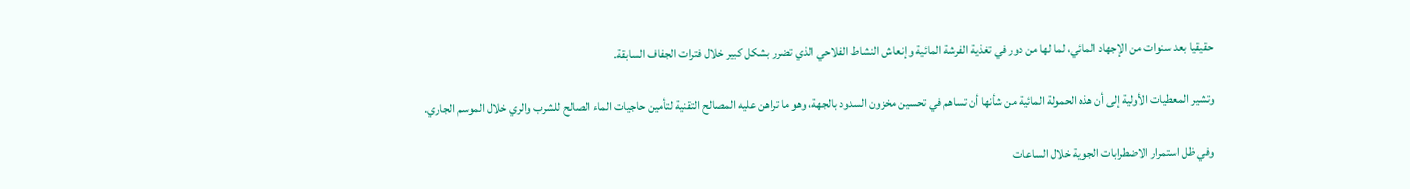حقيقيا بعد سنوات من الإجهاد المائي، لما لها من دور في تغذية الفرشة المائية وإنعاش النشاط الفلاحي الذي تضرر بشكل كبير خلال فترات الجفاف السابقة.

وتشير المعطيات الأولية إلى أن هذه الحمولة المائية من شأنها أن تساهم في تحسين مخزون السدود بالجهة، وهو ما تراهن عليه المصالح التقنية لتأمين حاجيات الماء الصالح للشرب والري خلال الموسم الجاري.

وفي ظل استمرار الاضطرابات الجوية خلال الساعات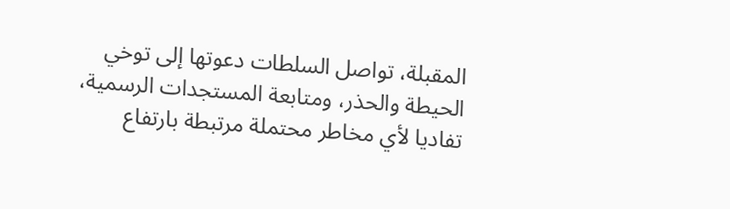المقبلة، تواصل السلطات دعوتها إلى توخي الحيطة والحذر، ومتابعة المستجدات الرسمية، تفاديا لأي مخاطر محتملة مرتبطة بارتفاع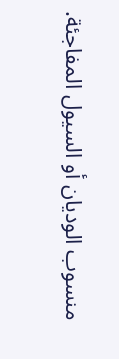منسوب الوديان أو السيول المفاجئة.